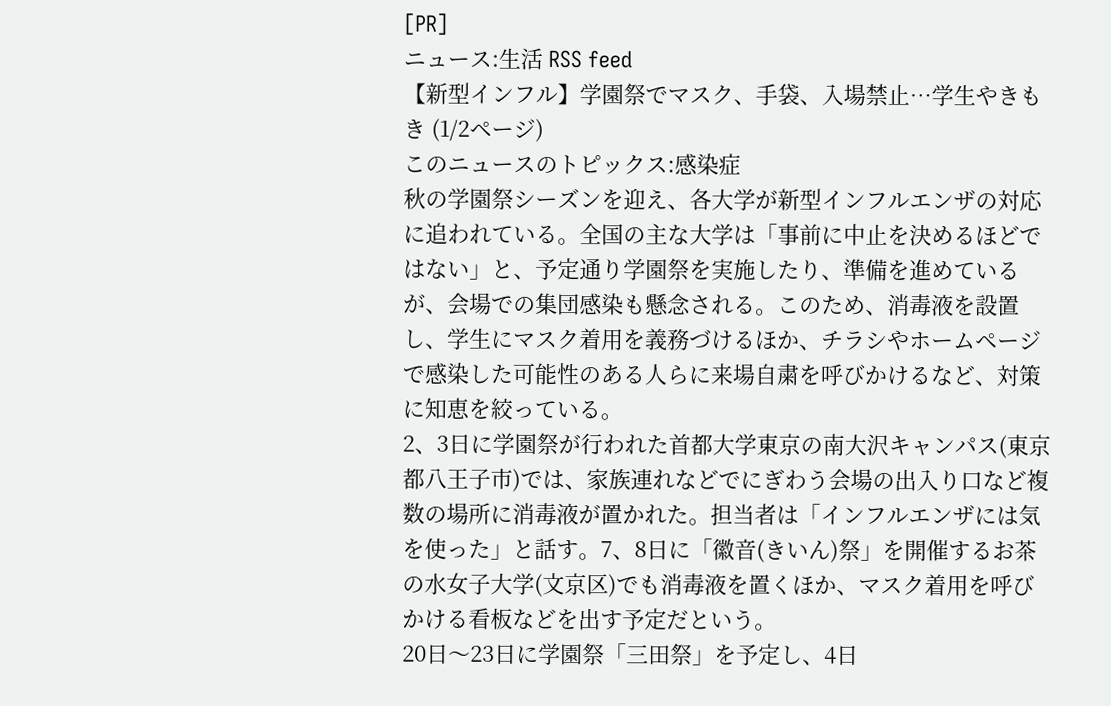[PR]
ニュース:生活 RSS feed
【新型インフル】学園祭でマスク、手袋、入場禁止…学生やきもき (1/2ページ)
このニュースのトピックス:感染症
秋の学園祭シーズンを迎え、各大学が新型インフルエンザの対応に追われている。全国の主な大学は「事前に中止を決めるほどではない」と、予定通り学園祭を実施したり、準備を進めているが、会場での集団感染も懸念される。このため、消毒液を設置し、学生にマスク着用を義務づけるほか、チラシやホームページで感染した可能性のある人らに来場自粛を呼びかけるなど、対策に知恵を絞っている。
2、3日に学園祭が行われた首都大学東京の南大沢キャンパス(東京都八王子市)では、家族連れなどでにぎわう会場の出入り口など複数の場所に消毒液が置かれた。担当者は「インフルエンザには気を使った」と話す。7、8日に「徽音(きいん)祭」を開催するお茶の水女子大学(文京区)でも消毒液を置くほか、マスク着用を呼びかける看板などを出す予定だという。
20日〜23日に学園祭「三田祭」を予定し、4日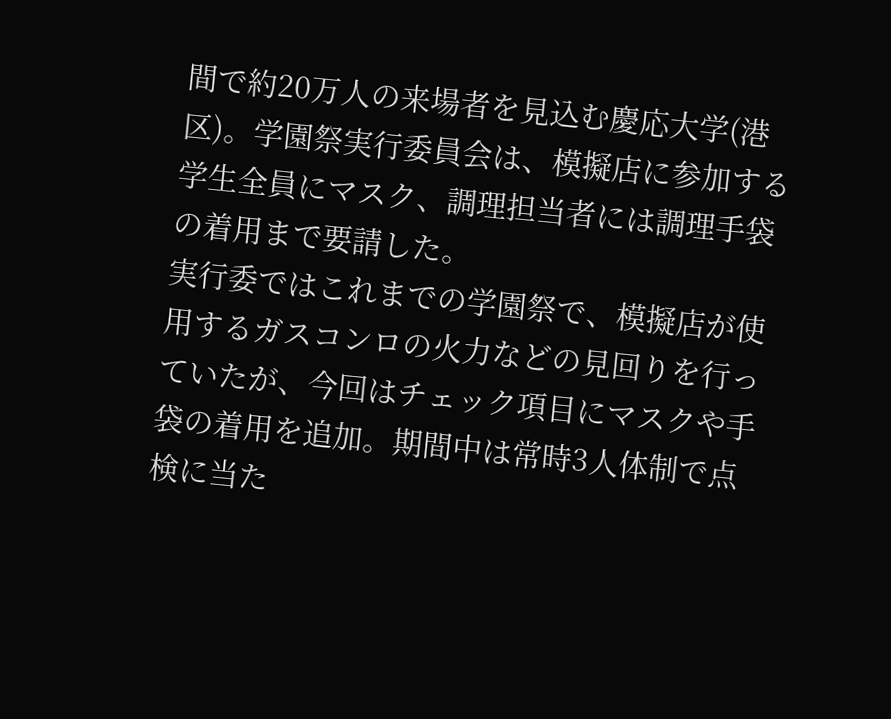間で約20万人の来場者を見込む慶応大学(港区)。学園祭実行委員会は、模擬店に参加する学生全員にマスク、調理担当者には調理手袋の着用まで要請した。
実行委ではこれまでの学園祭で、模擬店が使用するガスコンロの火力などの見回りを行っていたが、今回はチェック項目にマスクや手袋の着用を追加。期間中は常時3人体制で点検に当た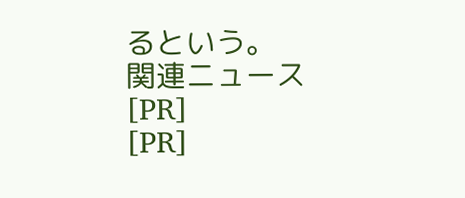るという。
関連ニュース
[PR]
[PR]